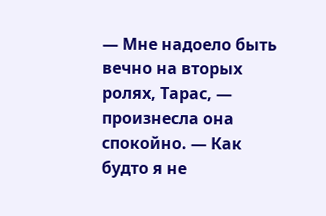— Мне надоело быть вечно на вторых ролях, Тарас, — произнесла она спокойно. — Как будто я не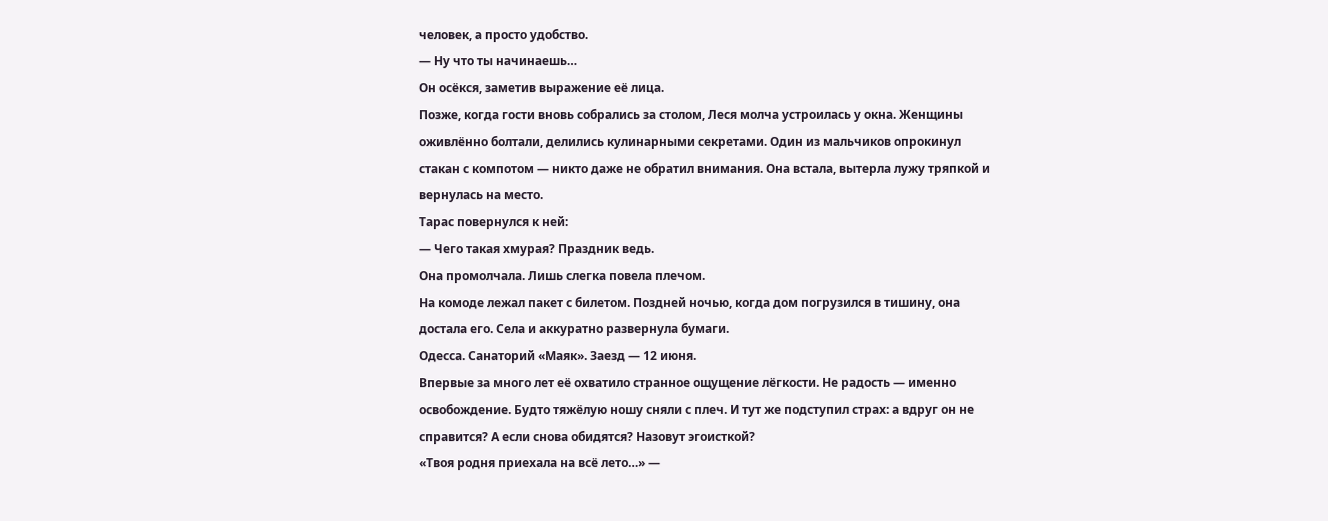человек, а просто удобство.
— Ну что ты начинаешь…
Он осёкся, заметив выражение её лица.
Позже, когда гости вновь собрались за столом, Леся молча устроилась у окна. Женщины оживлённо болтали, делились кулинарными секретами. Один из мальчиков опрокинул стакан с компотом — никто даже не обратил внимания. Она встала, вытерла лужу тряпкой и вернулась на место.
Тарас повернулся к ней:
— Чего такая хмурая? Праздник ведь.
Она промолчала. Лишь слегка повела плечом.
На комоде лежал пакет с билетом. Поздней ночью, когда дом погрузился в тишину, она достала его. Села и аккуратно развернула бумаги.
Одесса. Санаторий «Маяк». Заезд — 12 июня.
Впервые за много лет её охватило странное ощущение лёгкости. Не радость — именно освобождение. Будто тяжёлую ношу сняли с плеч. И тут же подступил страх: а вдруг он не справится? А если снова обидятся? Назовут эгоисткой?
«Твоя родня приехала на всё лето…» —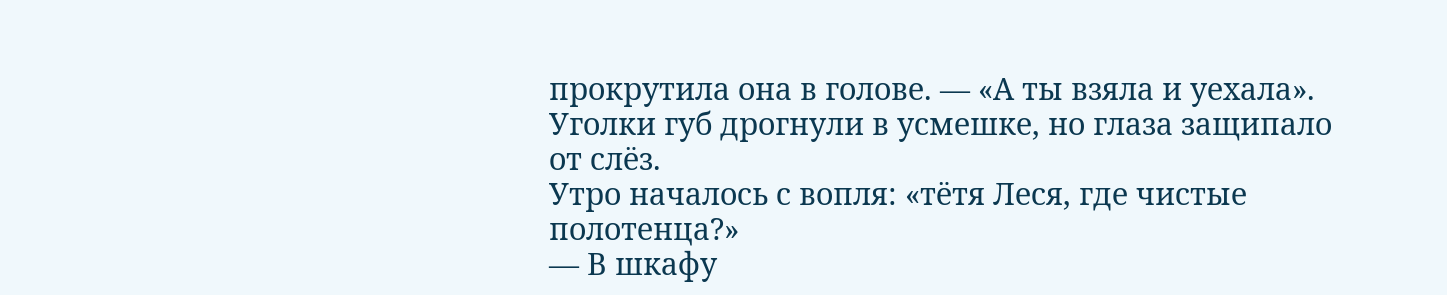прокрутила она в голове. — «А ты взяла и уехала».
Уголки губ дрогнули в усмешке, но глаза защипало от слёз.
Утро началось с вопля: «тётя Леся, где чистые полотенца?»
— В шкафу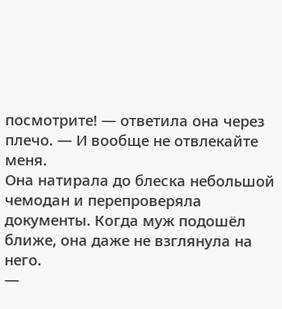посмотрите! — ответила она через плечо. — И вообще не отвлекайте меня.
Она натирала до блеска небольшой чемодан и перепроверяла документы. Когда муж подошёл ближе, она даже не взглянула на него.
—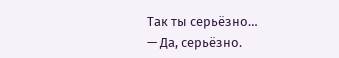Так ты серьёзно…
— Да, серьёзно.